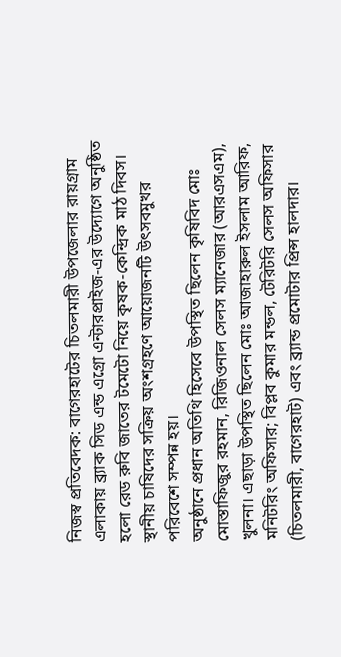নিজস্ব প্রতিবেদক: বাগেরহাটের চিতলমারী উপজেলার রায়গ্রাম এলাকায় ব্র্যাক সিড এন্ড এগ্রো এন্টারপ্রাইজ-এর উদ্যোগে অনুষ্ঠিত হলো রেড রুবি জাতের টমেটো নিয়ে কৃষক-কেন্দ্রিক মাঠ দিবস। স্থানীয় চাষিদের সক্রিয় অংশগ্রহণে আয়োজনটি উৎসবমুখর পরিবেশে সম্পন্ন হয়।
অনুষ্ঠানে প্রধান অতিথি হিসেবে উপস্থিত ছিলেন কৃষিবিদ মোঃ মোস্তাফিজুর রহমান, রিজিওনাল সেলস ম্যানেজার (আরএসএম), খুলনা। এছাড়া উপস্থিত ছিলেন মোঃ আজাহারুল ইসলাম আরিফ, মনিটরিং অফিসার; বিপ্লব কুমার মন্ডল, টেরিটরি সেলস অফিসার (চিতলমারী, বাগেরহাট) এবং ব্র্যান্ড প্রমোটার প্রিন্স হালদার।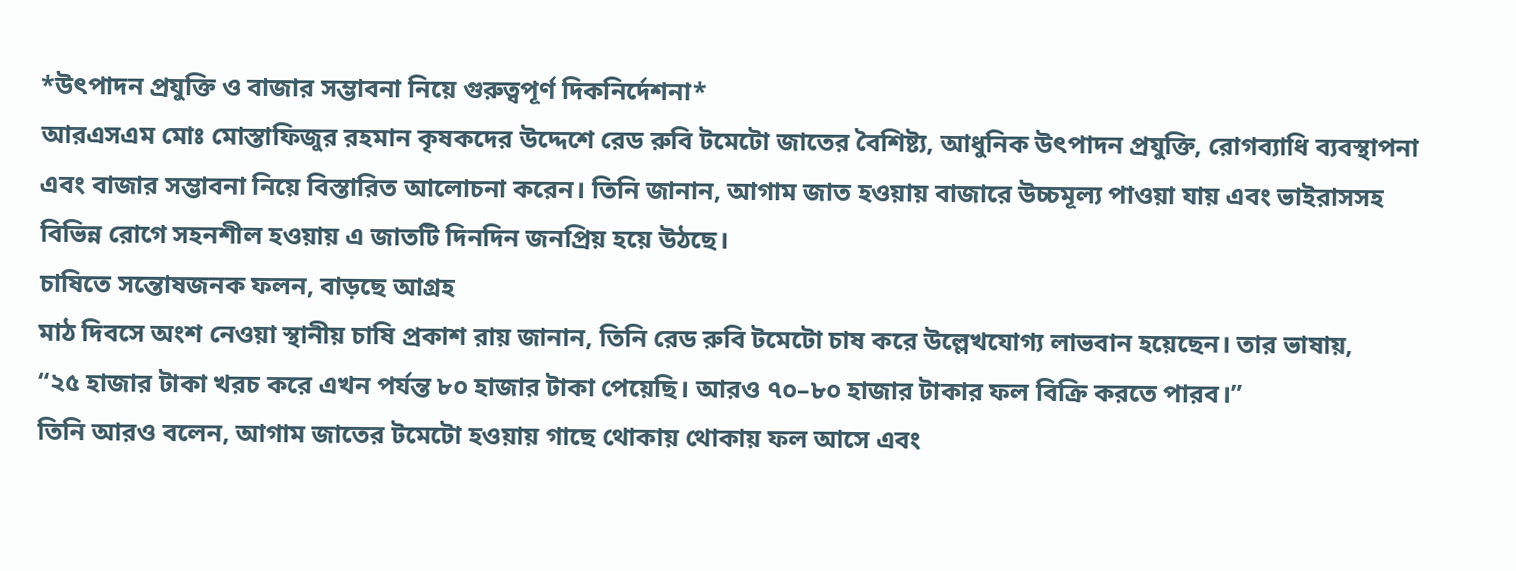*উৎপাদন প্রযুক্তি ও বাজার সম্ভাবনা নিয়ে গুরুত্বপূর্ণ দিকনির্দেশনা*
আরএসএম মোঃ মোস্তাফিজুর রহমান কৃষকদের উদ্দেশে রেড রুবি টমেটো জাতের বৈশিষ্ট্য, আধুনিক উৎপাদন প্রযুক্তি, রোগব্যাধি ব্যবস্থাপনা এবং বাজার সম্ভাবনা নিয়ে বিস্তারিত আলোচনা করেন। তিনি জানান, আগাম জাত হওয়ায় বাজারে উচ্চমূল্য পাওয়া যায় এবং ভাইরাসসহ বিভিন্ন রোগে সহনশীল হওয়ায় এ জাতটি দিনদিন জনপ্রিয় হয়ে উঠছে।
চাষিতে সন্তোষজনক ফলন, বাড়ছে আগ্রহ
মাঠ দিবসে অংশ নেওয়া স্থানীয় চাষি প্রকাশ রায় জানান, তিনি রেড রুবি টমেটো চাষ করে উল্লেখযোগ্য লাভবান হয়েছেন। তার ভাষায়,
“২৫ হাজার টাকা খরচ করে এখন পর্যন্ত ৮০ হাজার টাকা পেয়েছি। আরও ৭০–৮০ হাজার টাকার ফল বিক্রি করতে পারব।”
তিনি আরও বলেন, আগাম জাতের টমেটো হওয়ায় গাছে থোকায় থোকায় ফল আসে এবং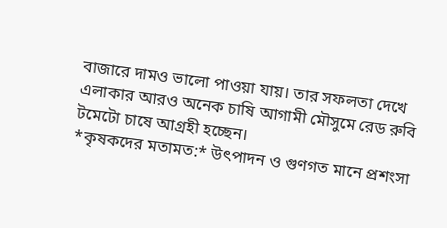বাজারে দামও ভালো পাওয়া যায়। তার সফলতা দেখে এলাকার আরও অনেক চাষি আগামী মৌসুমে রেড রুবি টমেটো চাষে আগ্রহী হচ্ছেন।
*কৃষকদের মতামত:* উৎপাদন ও গুণগত মানে প্রশংসা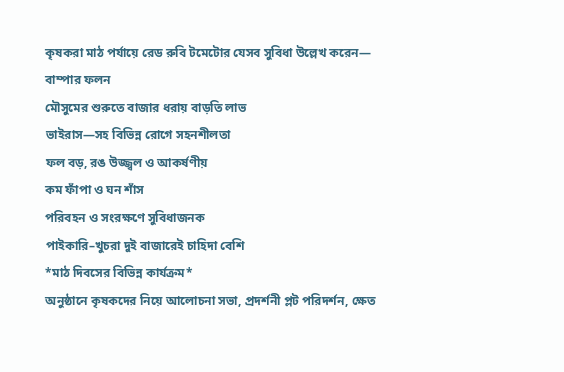কৃষকরা মাঠ পর্যায়ে রেড রুবি টমেটোর যেসব সুবিধা উল্লেখ করেন—
বাম্পার ফলন
মৌসুমের শুরুতে বাজার ধরায় বাড়তি লাভ
ভাইরাস—সহ বিভিন্ন রোগে সহনশীলতা
ফল বড়, রঙ উজ্জ্বল ও আকর্ষণীয়
কম ফাঁপা ও ঘন শাঁস
পরিবহন ও সংরক্ষণে সুবিধাজনক
পাইকারি–খুচরা দুই বাজারেই চাহিদা বেশি
*মাঠ দিবসের বিভিন্ন কার্যক্রম*
অনুষ্ঠানে কৃষকদের নিয়ে আলোচনা সভা, প্রদর্শনী প্লট পরিদর্শন, ক্ষেত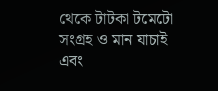থেকে টাটকা টমেটো সংগ্রহ ও মান যাচাই এবং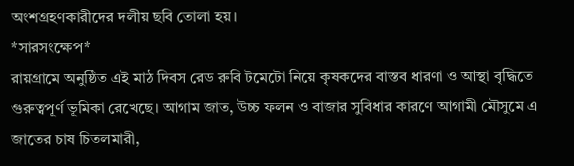অংশগ্রহণকারীদের দলীয় ছবি তোলা হয়।
*সারসংক্ষেপ*
রায়গ্রামে অনুষ্ঠিত এই মাঠ দিবস রেড রুবি টমেটো নিয়ে কৃষকদের বাস্তব ধারণা ও আস্থা বৃদ্ধিতে গুরুত্বপূর্ণ ভূমিকা রেখেছে। আগাম জাত, উচ্চ ফলন ও বাজার সুবিধার কারণে আগামী মৌসুমে এ জাতের চাষ চিতলমারী,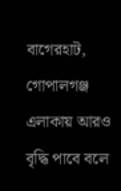বাগেরহাট, গোপালগঞ্জ এলাকায় আরও বৃদ্ধি পাবে বলে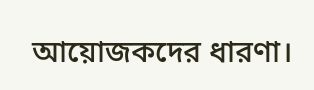আয়োজকদের ধারণা।